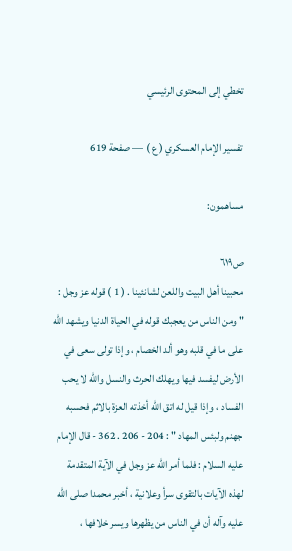تخطي إلى المحتوى الرئيسي

تفسير الإمام العسكري ( ع ) — صفحة 619

مساهمون:

ص٦١٩
محبينا أهل البيت واللعن لشانئينا . ( 1 ) قوله عز وجل : " ومن الناس من يعجبك قوله في الحياة الدنيا ويشهد الله على ما في قلبه وهو ألد الخصام ، وإذا تولى سعى في الأرض ليفسد فيها ويهلك الحرث والنسل والله لا يحب الفساد ، وإذا قيل له اتق الله أخذته العزة بالاثم فحسبه جهنم ولبئس المهاد " : 204 - 206 . 362 - قال الإمام عليه السلام : فلما أمر الله عز وجل في الآية المتقدمة لهذه الآيات بالتقوى سرأ وعلانية ، أخبر محمدا صلى الله عليه وآله أن في الناس من يظهرها ويسر خلافها ،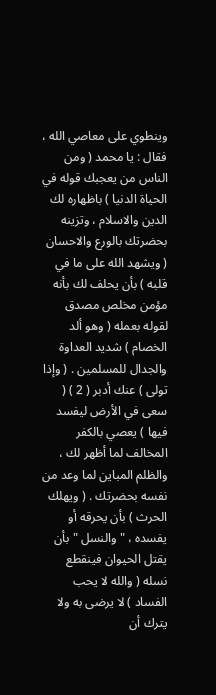وينطوي على معاصي الله ، فقال : يا محمد ( ومن الناس من يعجبك قوله في الحياة الدنيا ) باظهاره لك الدين والاسلام ، وتزينه بحضرتك بالورع والاحسان ( ويشهد الله على ما في قلبه ) بأن يحلف لك بأنه مؤمن مخلص مصدق لقوله بعمله ( وهو ألد الخصام ) شديد العداوة والجدال للمسلمين . ( وإذا تولى ) عنك أدبر ( 2 ) ( سعى في الأرض ليفسد فيها ) يعصي بالكفر المخالف لما أظهر لك ، والظلم المباين لما وعد من نفسه بحضرتك . ( ويهلك الحرث ) بأن يحرقه أو يفسده ، " والنسل " بأن يقتل الحيوان فينقطع نسله ( والله لا يحب الفساد ) لا يرضى به ولا يترك أن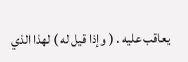يعاقب عليه . ( وإذا قيل له ) لهذا الذي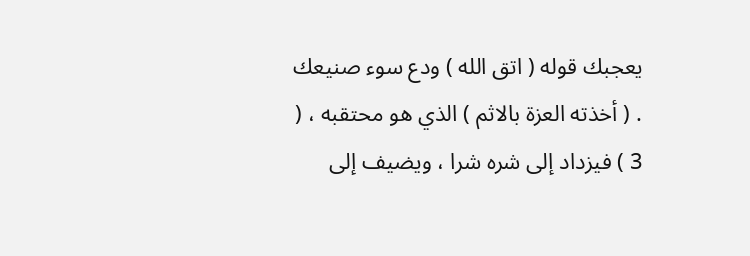يعجبك قوله ( اتق الله ) ودع سوء صنيعك . ( أخذته العزة بالاثم ) الذي هو محتقبه ، ( 3 ) فيزداد إلى شره شرا ، ويضيف إلى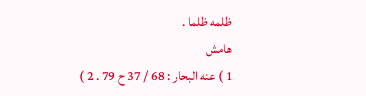ظلمه ظلما .
هامش
1 ) عنه البحار : 68 / 37 ح 79 . 2 )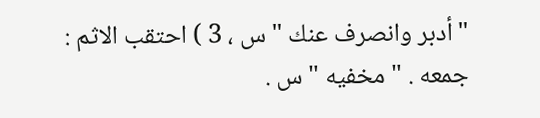" أدبر وانصرف عنك " س ، 3 ) احتقب الاثم : جمعه . " مخفيه " س .